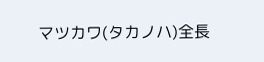マツカワ(タカノハ)全長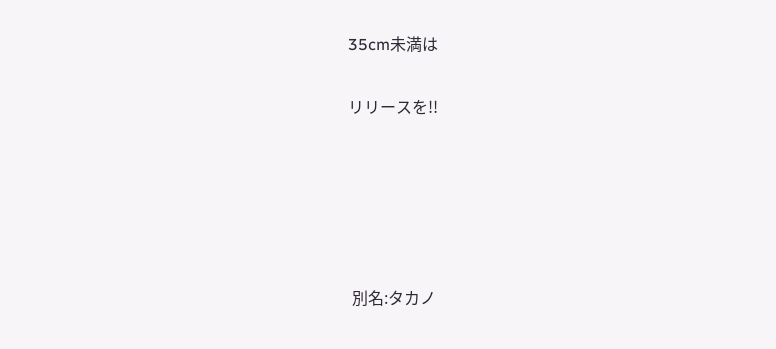35cm未満は

リリースを!!





 別名:タカノ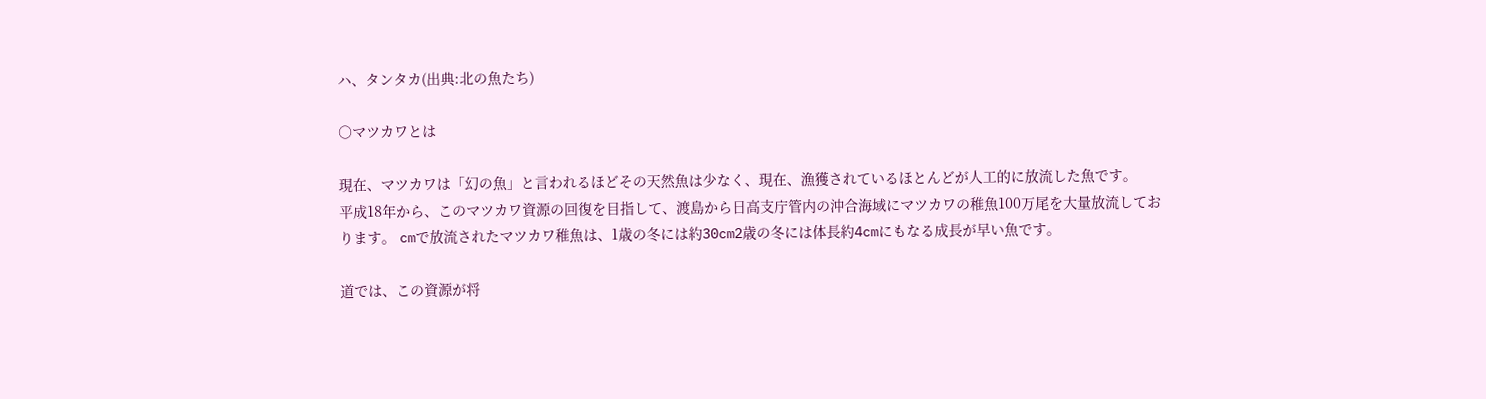ハ、タンタカ(出典:北の魚たち)

○マツカワとは

現在、マツカワは「幻の魚」と言われるほどその天然魚は少なく、現在、漁獲されているほとんどが人工的に放流した魚です。                                            平成18年から、このマツカワ資源の回復を目指して、渡島から日高支庁管内の沖合海域にマツカワの稚魚100万尾を大量放流しております。 cmで放流されたマツカワ稚魚は、1歳の冬には約30cm2歳の冬には体長約4cmにもなる成長が早い魚です。

道では、この資源が将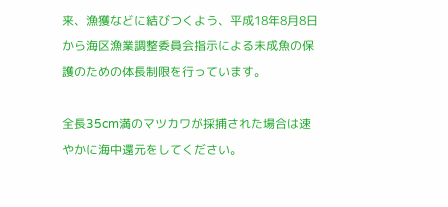来、漁獲などに結びつくよう、平成18年8月8日から海区漁業調整委員会指示による未成魚の保護のための体長制限を行っています。

全長35cm満のマツカワが採捕された場合は速やかに海中還元をしてください。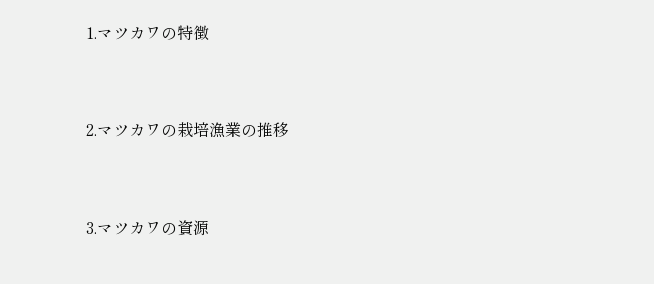1.マツカワの特徴



2.マツカワの栽培漁業の推移



3.マツカワの資源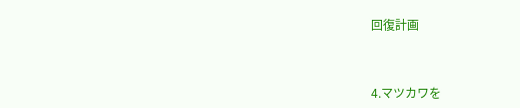回復計画



4.マツカワを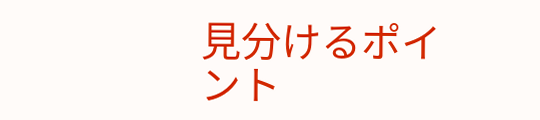見分けるポイント